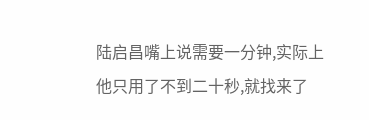陆启昌嘴上说需要一分钟,实际上他只用了不到二十秒,就找来了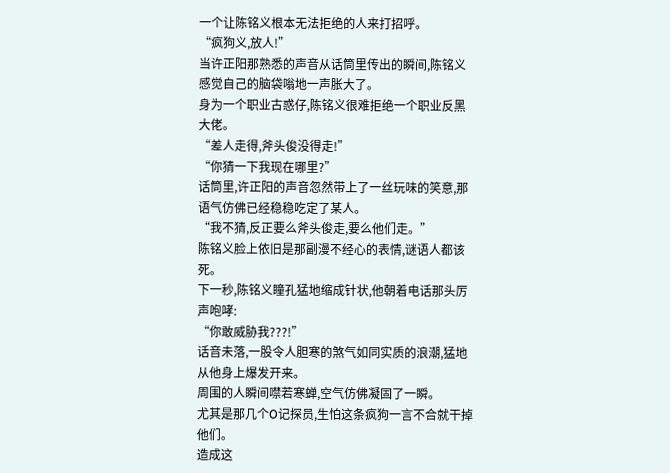一个让陈铭义根本无法拒绝的人来打招呼。
“疯狗义,放人!”
当许正阳那熟悉的声音从话筒里传出的瞬间,陈铭义感觉自己的脑袋嗡地一声胀大了。
身为一个职业古惑仔,陈铭义很难拒绝一个职业反黑大佬。
“差人走得,斧头俊没得走!”
“你猜一下我现在哪里?”
话筒里,许正阳的声音忽然带上了一丝玩味的笑意,那语气仿佛已经稳稳吃定了某人。
“我不猜,反正要么斧头俊走,要么他们走。”
陈铭义脸上依旧是那副漫不经心的表情,谜语人都该死。
下一秒,陈铭义瞳孔猛地缩成针状,他朝着电话那头厉声咆哮:
“你敢威胁我???!”
话音未落,一股令人胆寒的煞气如同实质的浪潮,猛地从他身上爆发开来。
周围的人瞬间噤若寒蝉,空气仿佛凝固了一瞬。
尤其是那几个O记探员,生怕这条疯狗一言不合就干掉他们。
造成这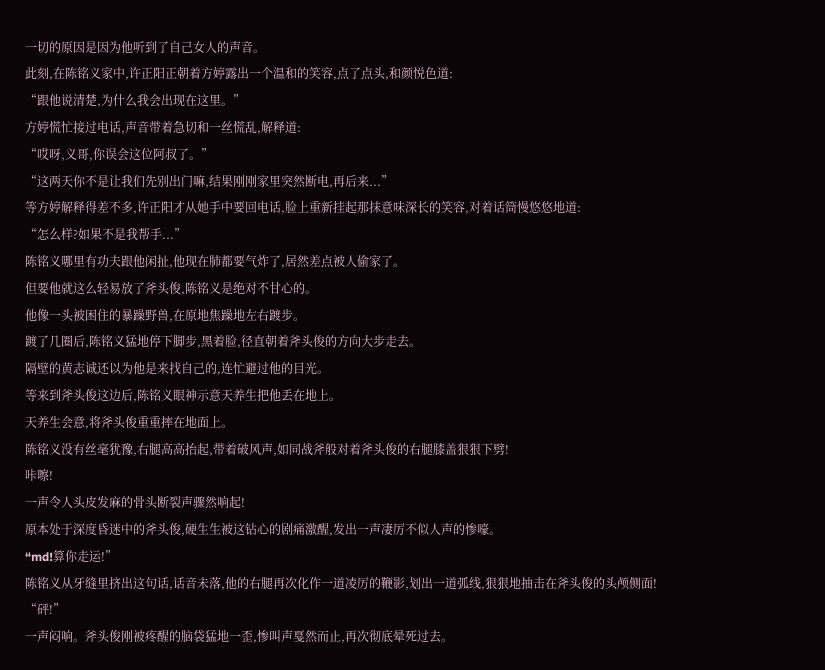一切的原因是因为他听到了自己女人的声音。
此刻,在陈铭义家中,许正阳正朝着方婷露出一个温和的笑容,点了点头,和颜悦色道:
“跟他说清楚,为什么我会出现在这里。”
方婷慌忙接过电话,声音带着急切和一丝慌乱,解释道:
“哎呀,义哥,你误会这位阿叔了。”
“这两天你不是让我们先别出门嘛,结果刚刚家里突然断电,再后来...”
等方婷解释得差不多,许正阳才从她手中要回电话,脸上重新挂起那抹意味深长的笑容,对着话筒慢悠悠地道:
“怎么样?如果不是我帮手...”
陈铭义哪里有功夫跟他闲扯,他现在肺都要气炸了,居然差点被人偷家了。
但要他就这么轻易放了斧头俊,陈铭义是绝对不甘心的。
他像一头被困住的暴躁野兽,在原地焦躁地左右踱步。
踱了几圈后,陈铭义猛地停下脚步,黑着脸,径直朝着斧头俊的方向大步走去。
隔壁的黄志诚还以为他是来找自己的,连忙避过他的目光。
等来到斧头俊这边后,陈铭义眼神示意天养生把他丢在地上。
天养生会意,将斧头俊重重摔在地面上。
陈铭义没有丝毫犹豫,右腿高高抬起,带着破风声,如同战斧般对着斧头俊的右腿膝盖狠狠下劈!
咔嚓!
一声令人头皮发麻的骨头断裂声骤然响起!
原本处于深度昏迷中的斧头俊,硬生生被这钻心的剧痛激醒,发出一声凄厉不似人声的惨嚎。
“md!算你走运!”
陈铭义从牙缝里挤出这句话,话音未落,他的右腿再次化作一道凌厉的鞭影,划出一道弧线,狠狠地抽击在斧头俊的头颅侧面!
“砰!”
一声闷响。斧头俊刚被疼醒的脑袋猛地一歪,惨叫声戛然而止,再次彻底晕死过去。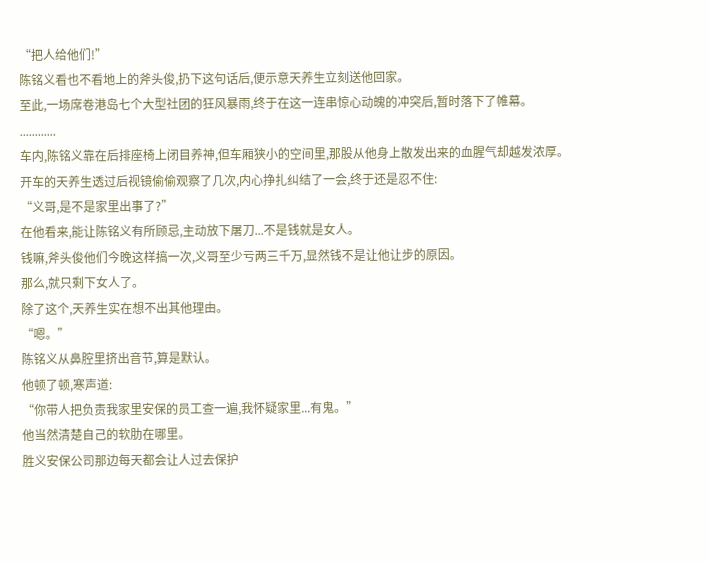“把人给他们!”
陈铭义看也不看地上的斧头俊,扔下这句话后,便示意天养生立刻送他回家。
至此,一场席卷港岛七个大型社团的狂风暴雨,终于在这一连串惊心动魄的冲突后,暂时落下了帷幕。
............
车内,陈铭义靠在后排座椅上闭目养神,但车厢狭小的空间里,那股从他身上散发出来的血腥气却越发浓厚。
开车的天养生透过后视镜偷偷观察了几次,内心挣扎纠结了一会,终于还是忍不住:
“义哥,是不是家里出事了?”
在他看来,能让陈铭义有所顾忌,主动放下屠刀...不是钱就是女人。
钱嘛,斧头俊他们今晚这样搞一次,义哥至少亏两三千万,显然钱不是让他让步的原因。
那么,就只剩下女人了。
除了这个,天养生实在想不出其他理由。
“嗯。”
陈铭义从鼻腔里挤出音节,算是默认。
他顿了顿,寒声道:
“你带人把负责我家里安保的员工查一遍,我怀疑家里...有鬼。”
他当然清楚自己的软肋在哪里。
胜义安保公司那边每天都会让人过去保护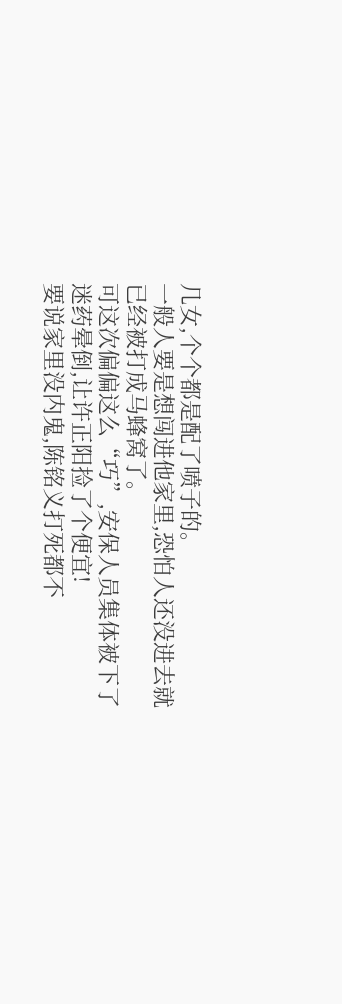几女,个个都是配了喷子的。
一般人要是想闯进他家里,恐怕人还没进去就已经被打成马蜂窝了。
可这次偏偏这么“巧”,安保人员集体被下了迷药晕倒,让许正阳捡了个便宜!
要说家里没内鬼,陈铭义打死都不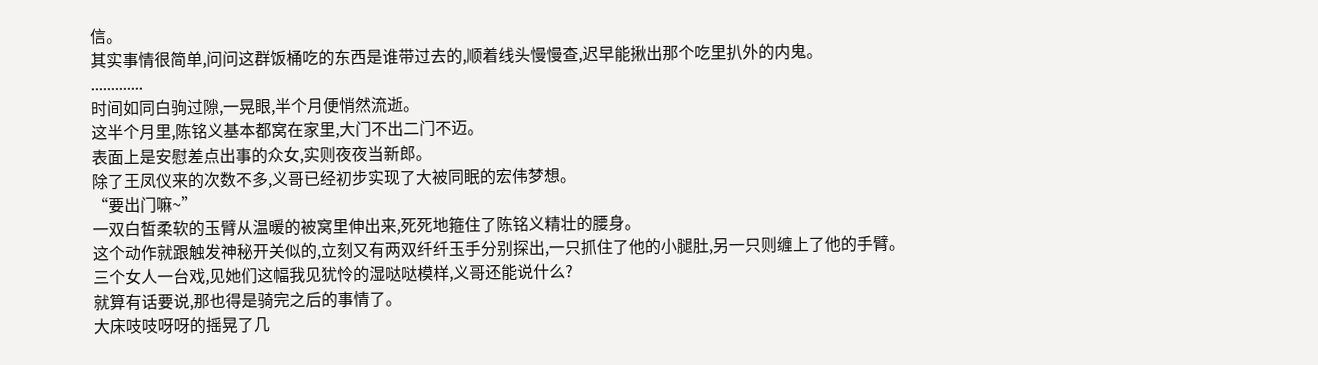信。
其实事情很简单,问问这群饭桶吃的东西是谁带过去的,顺着线头慢慢查,迟早能揪出那个吃里扒外的内鬼。
.............
时间如同白驹过隙,一晃眼,半个月便悄然流逝。
这半个月里,陈铭义基本都窝在家里,大门不出二门不迈。
表面上是安慰差点出事的众女,实则夜夜当新郎。
除了王凤仪来的次数不多,义哥已经初步实现了大被同眠的宏伟梦想。
“要出门嘛~”
一双白皙柔软的玉臂从温暖的被窝里伸出来,死死地箍住了陈铭义精壮的腰身。
这个动作就跟触发神秘开关似的,立刻又有两双纤纤玉手分别探出,一只抓住了他的小腿肚,另一只则缠上了他的手臂。
三个女人一台戏,见她们这幅我见犹怜的湿哒哒模样,义哥还能说什么?
就算有话要说,那也得是骑完之后的事情了。
大床吱吱呀呀的摇晃了几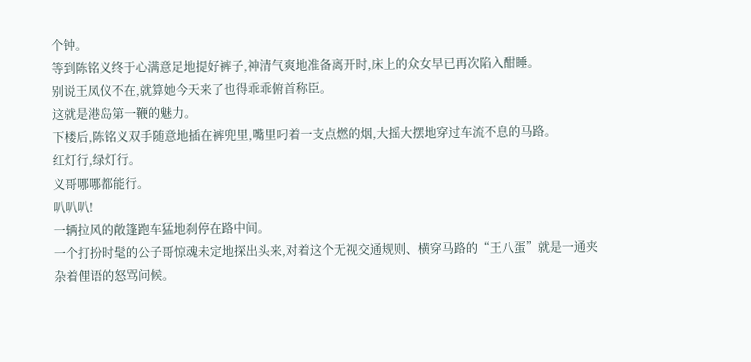个钟。
等到陈铭义终于心满意足地提好裤子,神清气爽地准备离开时,床上的众女早已再次陷入酣睡。
别说王凤仪不在,就算她今天来了也得乖乖俯首称臣。
这就是港岛第一鞭的魅力。
下楼后,陈铭义双手随意地插在裤兜里,嘴里叼着一支点燃的烟,大摇大摆地穿过车流不息的马路。
红灯行,绿灯行。
义哥哪哪都能行。
叭叭叭!
一辆拉风的敞篷跑车猛地刹停在路中间。
一个打扮时髦的公子哥惊魂未定地探出头来,对着这个无视交通规则、横穿马路的“王八蛋”就是一通夹杂着俚语的怒骂问候。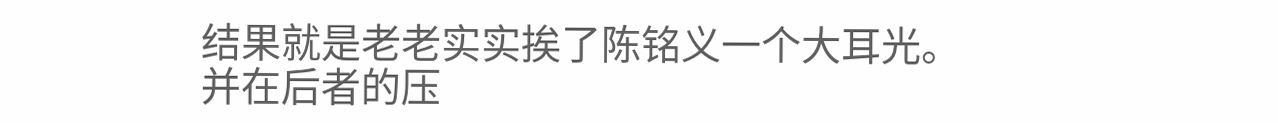结果就是老老实实挨了陈铭义一个大耳光。
并在后者的压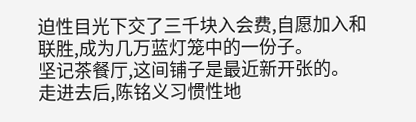迫性目光下交了三千块入会费,自愿加入和联胜,成为几万蓝灯笼中的一份子。
坚记茶餐厅,这间铺子是最近新开张的。
走进去后,陈铭义习惯性地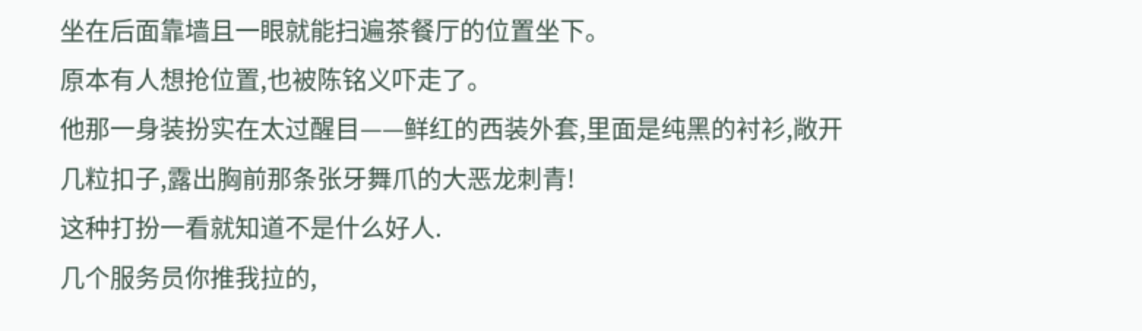坐在后面靠墙且一眼就能扫遍茶餐厅的位置坐下。
原本有人想抢位置,也被陈铭义吓走了。
他那一身装扮实在太过醒目——鲜红的西装外套,里面是纯黑的衬衫,敞开几粒扣子,露出胸前那条张牙舞爪的大恶龙刺青!
这种打扮一看就知道不是什么好人.
几个服务员你推我拉的,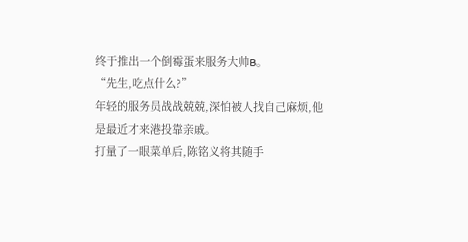终于推出一个倒霉蛋来服务大帅B。
“先生,吃点什么?”
年轻的服务员战战兢兢,深怕被人找自己麻烦,他是最近才来港投靠亲戚。
打量了一眼菜单后,陈铭义将其随手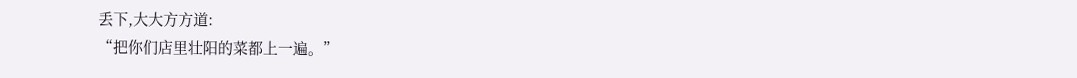丢下,大大方方道:
“把你们店里壮阳的菜都上一遍。”